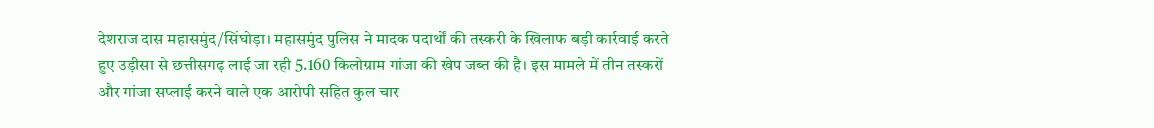देशराज दास महासमुंद/सिंघोड़ा। महासमुंद पुलिस ने मादक पदार्थों की तस्करी के खिलाफ बड़ी कार्रवाई करते हुए उड़ीसा से छत्तीसगढ़ लाई जा रही 5.160 किलोग्राम गांजा की खेप जब्त की है। इस मामले में तीन तस्करों और गांजा सप्लाई करने वाले एक आरोपी सहित कुल चार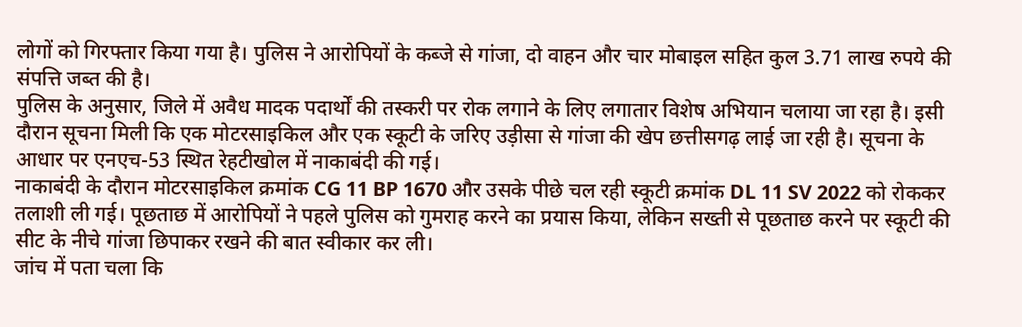लोगों को गिरफ्तार किया गया है। पुलिस ने आरोपियों के कब्जे से गांजा, दो वाहन और चार मोबाइल सहित कुल 3.71 लाख रुपये की संपत्ति जब्त की है।
पुलिस के अनुसार, जिले में अवैध मादक पदार्थों की तस्करी पर रोक लगाने के लिए लगातार विशेष अभियान चलाया जा रहा है। इसी दौरान सूचना मिली कि एक मोटरसाइकिल और एक स्कूटी के जरिए उड़ीसा से गांजा की खेप छत्तीसगढ़ लाई जा रही है। सूचना के आधार पर एनएच-53 स्थित रेहटीखोल में नाकाबंदी की गई।
नाकाबंदी के दौरान मोटरसाइकिल क्रमांक CG 11 BP 1670 और उसके पीछे चल रही स्कूटी क्रमांक DL 11 SV 2022 को रोककर तलाशी ली गई। पूछताछ में आरोपियों ने पहले पुलिस को गुमराह करने का प्रयास किया, लेकिन सख्ती से पूछताछ करने पर स्कूटी की सीट के नीचे गांजा छिपाकर रखने की बात स्वीकार कर ली।
जांच में पता चला कि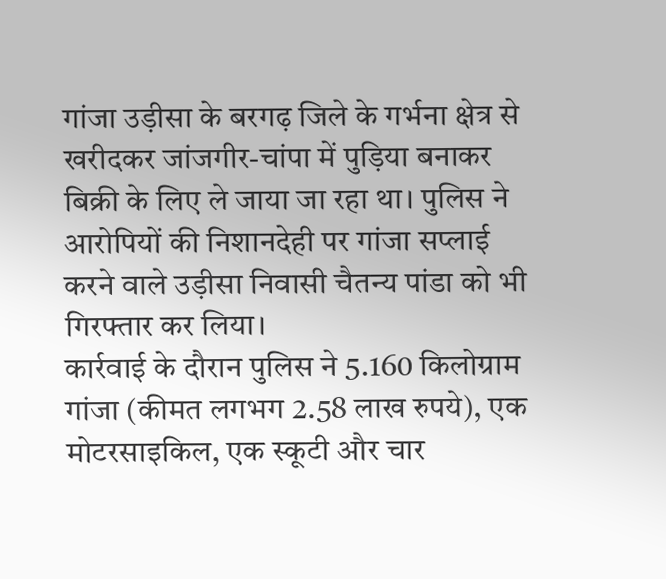गांजा उड़ीसा के बरगढ़ जिले के गर्भना क्षेत्र से खरीदकर जांजगीर-चांपा में पुड़िया बनाकर बिक्री के लिए ले जाया जा रहा था। पुलिस ने आरोपियों की निशानदेही पर गांजा सप्लाई करने वाले उड़ीसा निवासी चैतन्य पांडा को भी गिरफ्तार कर लिया।
कार्रवाई के दौरान पुलिस ने 5.160 किलोग्राम गांजा (कीमत लगभग 2.58 लाख रुपये), एक मोटरसाइकिल, एक स्कूटी और चार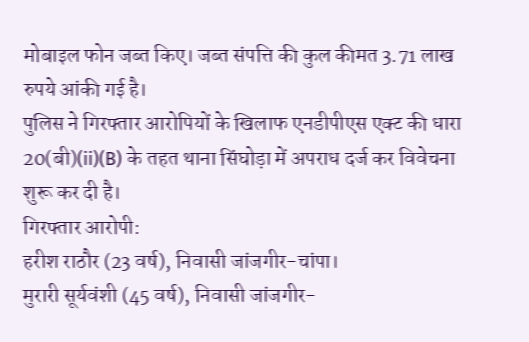मोबाइल फोन जब्त किए। जब्त संपत्ति की कुल कीमत 3.71 लाख रुपये आंकी गई है।
पुलिस ने गिरफ्तार आरोपियों के खिलाफ एनडीपीएस एक्ट की धारा 20(बी)(ii)(B) के तहत थाना सिंघोड़ा में अपराध दर्ज कर विवेचना शुरू कर दी है।
गिरफ्तार आरोपी:
हरीश राठौर (23 वर्ष), निवासी जांजगीर-चांपा।
मुरारी सूर्यवंशी (45 वर्ष), निवासी जांजगीर-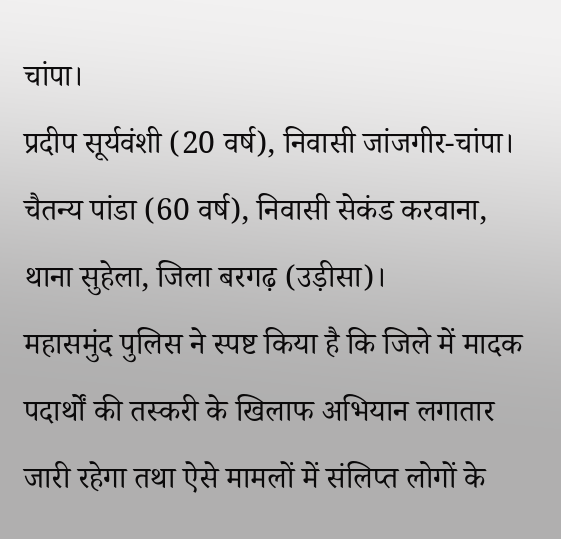चांपा।
प्रदीप सूर्यवंशी (20 वर्ष), निवासी जांजगीर-चांपा।
चैतन्य पांडा (60 वर्ष), निवासी सेकंड करवाना, थाना सुहेला, जिला बरगढ़ (उड़ीसा)।
महासमुंद पुलिस ने स्पष्ट किया है कि जिले में मादक पदार्थों की तस्करी के खिलाफ अभियान लगातार जारी रहेगा तथा ऐसे मामलों में संलिप्त लोगों के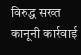विरुद्ध सख्त कानूनी कार्रवाई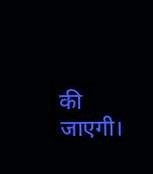की जाएगी।